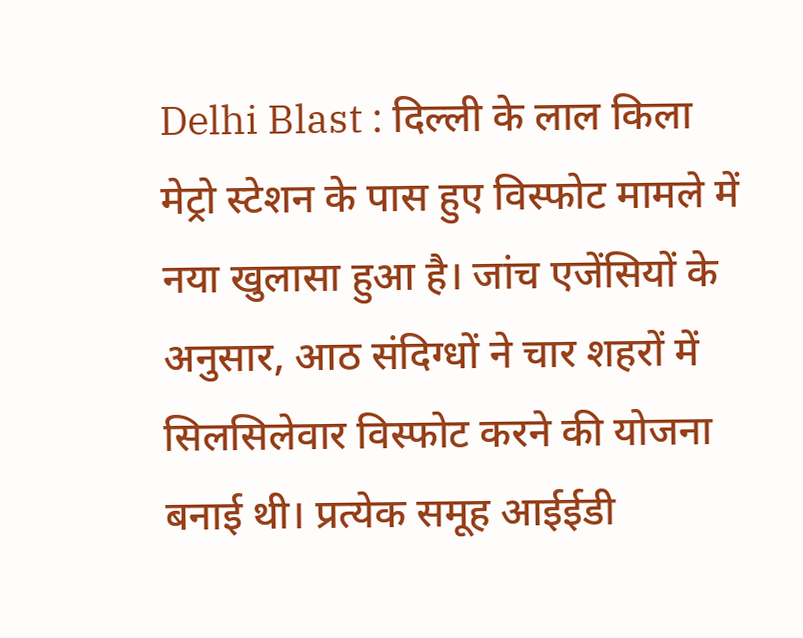Delhi Blast : दिल्ली के लाल किला मेट्रो स्टेशन के पास हुए विस्फोट मामले में नया खुलासा हुआ है। जांच एजेंसियों के अनुसार, आठ संदिग्धों ने चार शहरों में सिलसिलेवार विस्फोट करने की योजना बनाई थी। प्रत्येक समूह आईईडी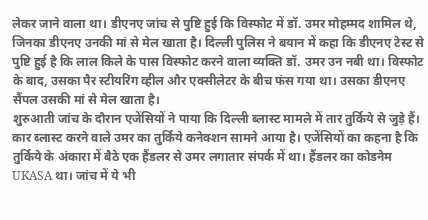लेकर जाने वाला था। डीएनए जांच से पुष्टि हुई कि विस्फोट में डॉ. उमर मोहम्मद शामिल थे, जिनका डीएनए उनकी मां से मेल खाता है। दिल्ली पुलिस ने बयान में कहा कि डीएनए टेस्ट से पुष्टि हुई है कि लाल किले के पास विस्फोट करने वाला व्यक्ति डॉ. उमर उन नबी था। विस्फोट के बाद, उसका पैर स्टीयरिंग व्हील और एक्सीलेटर के बीच फंस गया था। उसका डीएनए सैंपल उसकी मां से मेल खाता है।
शुरुआती जांच के दौरान एजेंसियों ने पाया कि दिल्ली ब्लास्ट मामले में तार तुर्किये से जुड़े हैं। कार ब्लास्ट करने वाले उमर का तुर्किये कनेक्शन सामने आया है। एजेंसियों का कहना है कि तुर्किये के अंकारा में बैठे एक हैंडलर से उमर लगातार संपर्क में था। हैंडलर का कोडनेम UKASA था। जांच में ये भी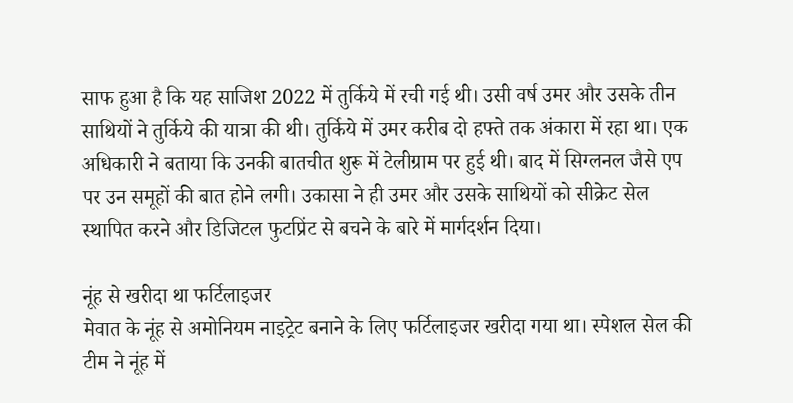साफ हुआ है कि यह साजिश 2022 में तुर्किये में रची गई थी। उसी वर्ष उमर और उसके तीन साथियों ने तुर्किये की यात्रा की थी। तुर्किये में उमर करीब दो हफ्ते तक अंकारा में रहा था। एक अधिकारी ने बताया कि उनकी बातचीत शुरू में टेलीग्राम पर हुई थी। बाद में सिग्लनल जैसे एप पर उन समूहों की बात होने लगी। उकासा ने ही उमर और उसके साथियों को सीक्रेट सेल स्थापित करने और डिजिटल फुटप्रिंट से बचने के बारे में मार्गदर्शन दिया।

नूंह से खरीदा था फर्टिलाइजर
मेवात के नूंह से अमोनियम नाइट्रेट बनाने के लिए फर्टिलाइजर खरीदा गया था। स्पेशल सेल की टीम ने नूंह में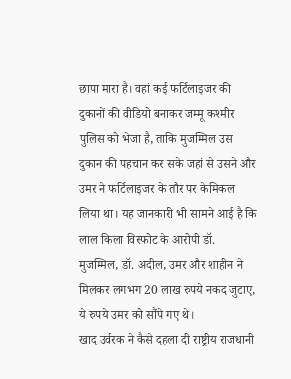छापा मारा है। वहां कई फर्टिलाइजर की दुकानों की वीडियो बनाकर जम्मू कश्मीर पुलिस को भेजा है, ताकि मुजम्मिल उस दुकान की पहचान कर सके जहां से उसने और उमर ने फर्टिलाइजर के तौर पर केमिकल लिया था। यह जानकारी भी सामने आई है कि लाल किला विस्फोट के आरोपी डॉ. मुजम्मिल, डॉ. अदील, उमर और शाहीन ने मिलकर लगभग 20 लाख रुपये नकद जुटाए, ये रुपये उमर को सौंपे गए थे।
खाद उर्वरक ने कैसे दहला दी राष्ट्रीय राजधानी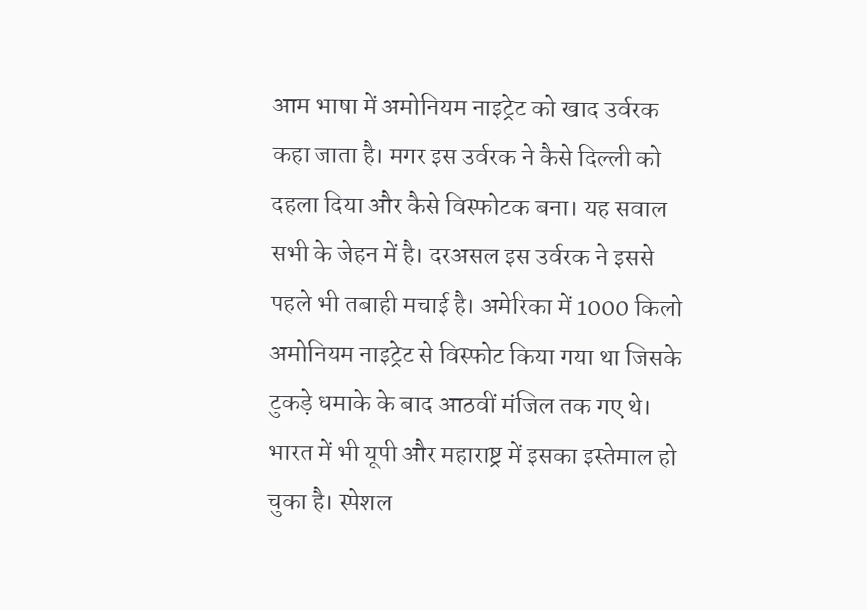आम भाषा में अमोनियम नाइट्रेट को खाद उर्वरक कहा जाता है। मगर इस उर्वरक ने कैसे दिल्ली को दहला दिया और कैसे विस्फोटक बना। यह सवाल सभी के जेहन में है। दरअसल इस उर्वरक ने इससे पहले भी तबाही मचाई है। अमेरिका में 1000 किलो अमोनियम नाइट्रेट से विस्फोट किया गया था जिसके टुकड़े धमाके के बाद आठवीं मंजिल तक गए थे। भारत में भी यूपी और महाराष्ट्र में इसका इस्तेमाल हो चुका है। स्पेशल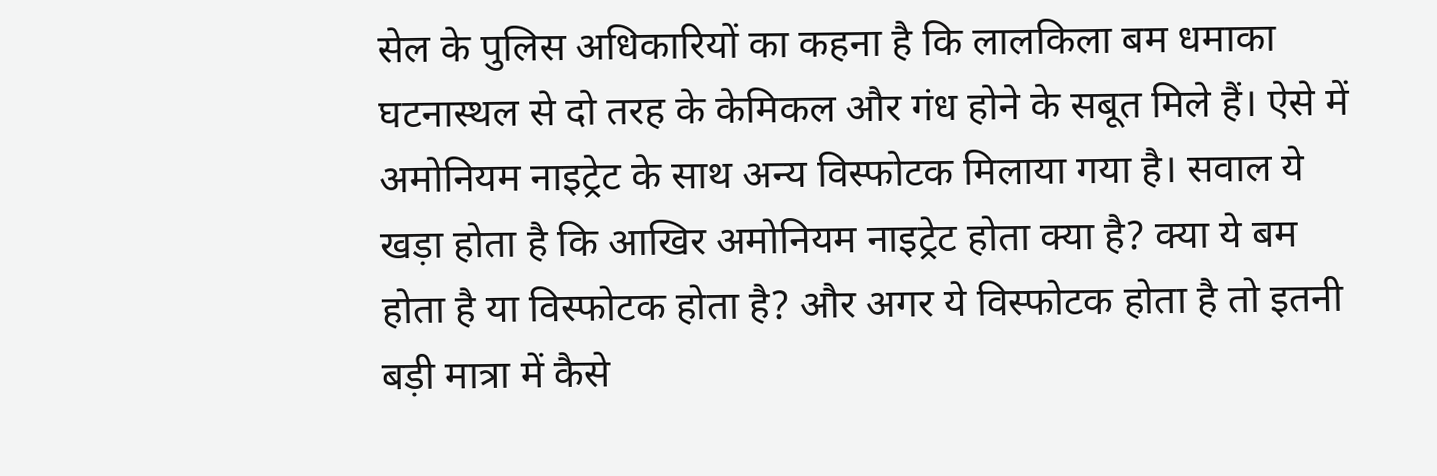सेल के पुलिस अधिकारियों का कहना है कि लालकिला बम धमाका घटनास्थल से दो तरह के केमिकल और गंध होने के सबूत मिले हैं। ऐसे में अमोनियम नाइट्रेट के साथ अन्य विस्फोटक मिलाया गया है। सवाल ये खड़ा होता है कि आखिर अमोनियम नाइट्रेट होता क्या है? क्या ये बम होता है या विस्फोटक होता है? और अगर ये विस्फोटक होता है तो इतनी बड़ी मात्रा में कैसे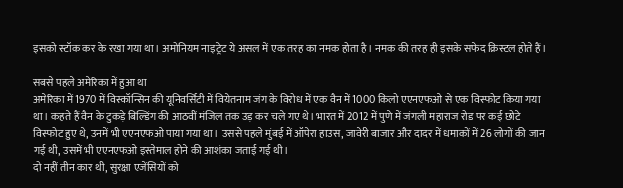इसको स्टॉक कर के रखा गया था। अमोनियम नाइट्रेट ये असल में एक तरह का नमक होता है। नमक की तरह ही इसके सफेद क्रिस्टल होते हैं।

सबसे पहले अमेरिका में हुआ था
अमेरिका में 1970 में विस्कॉन्सिन की यूनिवर्सिटी में वियेतनाम जंग के विरोध में एक वैन में 1000 किलो एएनएफओ से एक विस्फोट किया गया था। कहते हैं वैन के टुकड़े बिल्डिंग की आठवीं मंजिल तक उड़ कर चले गए थे। भारत में 2012 में पुणे में जंगली महाराज रोड पर कई छोटे विस्फोट हुए थे, उनमें भी एएनएफओ पाया गया था। उससे पहले मुंबई में ऑपेरा हाउस, जावेरी बाजार और दादर में धमाकों में 26 लोगों की जान गई थी, उसमें भी एएनएफओ इस्तेमाल होने की आशंका जताई गई थी।
दो नहीं तीन कार थी, सुरक्षा एजेंसियों को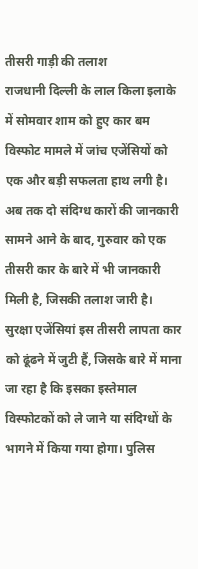तीसरी गाड़ी की तलाश
राजधानी दिल्ली के लाल किला इलाके में सोमवार शाम को हुए कार बम विस्फोट मामले में जांच एजेंसियों को एक और बड़ी सफलता हाथ लगी है। अब तक दो संदिग्ध कारों की जानकारी सामने आने के बाद, गुरुवार को एक तीसरी कार के बारे में भी जानकारी मिली है, जिसकी तलाश जारी है। सुरक्षा एजेंसियां इस तीसरी लापता कार को ढूंढने में जुटी हैं, जिसके बारे में माना जा रहा है कि इसका इस्तेमाल विस्फोटकों को ले जाने या संदिग्धों के भागने में किया गया होगा। पुलिस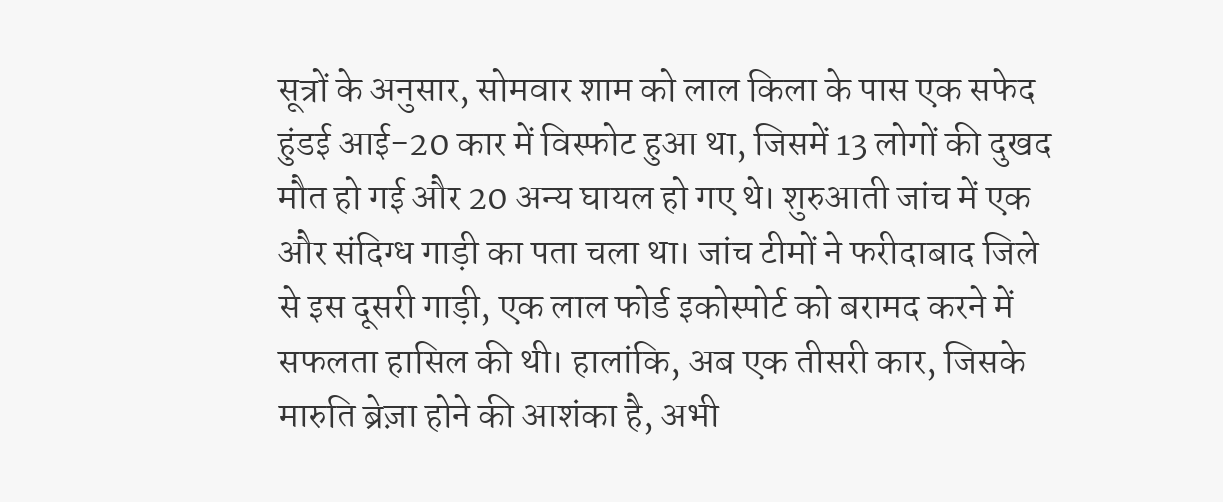सूत्रों के अनुसार, सोमवार शाम को लाल किला के पास एक सफेद हुंडई आई-20 कार में विस्फोट हुआ था, जिसमें 13 लोगों की दुखद मौत हो गई और 20 अन्य घायल हो गए थे। शुरुआती जांच में एक और संदिग्ध गाड़ी का पता चला था। जांच टीमों ने फरीदाबाद जिले से इस दूसरी गाड़ी, एक लाल फोर्ड इकोस्पोर्ट को बरामद करने में सफलता हासिल की थी। हालांकि, अब एक तीसरी कार, जिसके मारुति ब्रेज़ा होने की आशंका है, अभी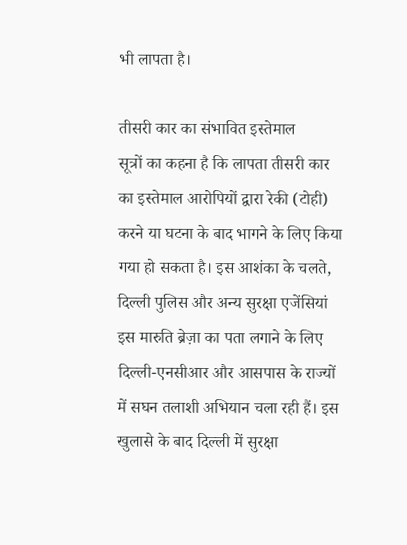भी लापता है।

तीसरी कार का संभावित इस्तेमाल
सूत्रों का कहना है कि लापता तीसरी कार का इस्तेमाल आरोपियों द्वारा रेकी (टोही) करने या घटना के बाद भागने के लिए किया गया हो सकता है। इस आशंका के चलते, दिल्ली पुलिस और अन्य सुरक्षा एजेंसियां इस मारुति ब्रेज़ा का पता लगाने के लिए दिल्ली-एनसीआर और आसपास के राज्यों में सघन तलाशी अभियान चला रही हैं। इस खुलासे के बाद दिल्ली में सुरक्षा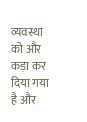व्यवस्था को और कड़ा कर दिया गया है और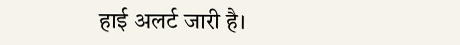हाई अलर्ट जारी है।